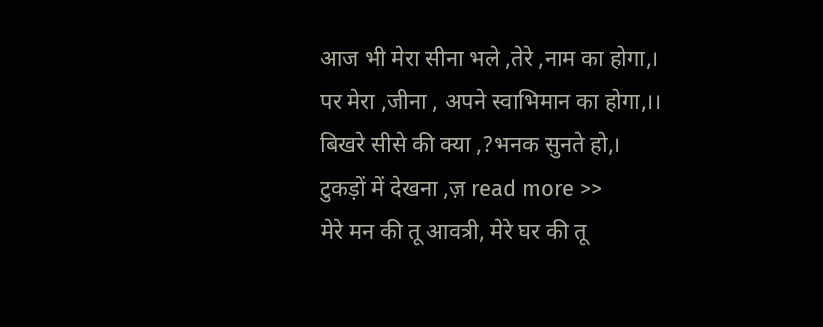आज भी मेरा सीना भले ,तेरे ,नाम का होगा,।
पर मेरा ,जीना , अपने स्वाभिमान का होगा,।।
बिखरे सीसे की क्या ,?भनक सुनते हो,।
टुकड़ों में देखना ,ज़ read more >>
मेरे मन की तू आवत्री, मेरे घर की तू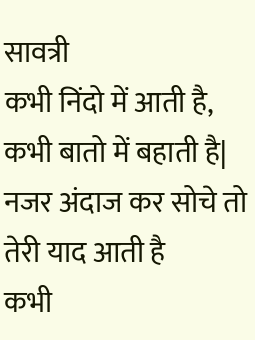सावत्री
कभी निंदो में आती है, कभी बातो में बहाती है|
नजर अंदाज कर सोचे तो तेरी याद आती है
कभी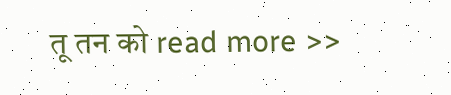तू तन को read more >>